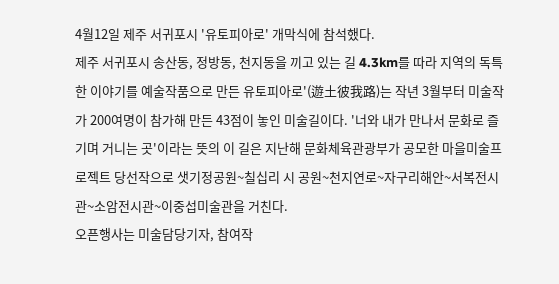4월12일 제주 서귀포시 '유토피아로' 개막식에 참석했다.
제주 서귀포시 송산동, 정방동, 천지동을 끼고 있는 길 4.3km를 따라 지역의 독특한 이야기를 예술작품으로 만든 유토피아로'(遊土彼我路)는 작년 3월부터 미술작가 200여명이 참가해 만든 43점이 놓인 미술길이다. '너와 내가 만나서 문화로 즐기며 거니는 곳'이라는 뜻의 이 길은 지난해 문화체육관광부가 공모한 마을미술프로젝트 당선작으로 샛기정공원~칠십리 시 공원~천지연로~자구리해안~서복전시관~소암전시관~이중섭미술관을 거친다.
오픈행사는 미술담당기자, 참여작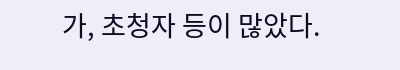가, 초청자 등이 많았다.